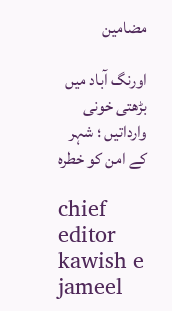مضامین

اورنگ آباد میں بڑھتی خونی وارداتیں ؛ شہر کے امن کو خطرہ

chief editor kawish e jameel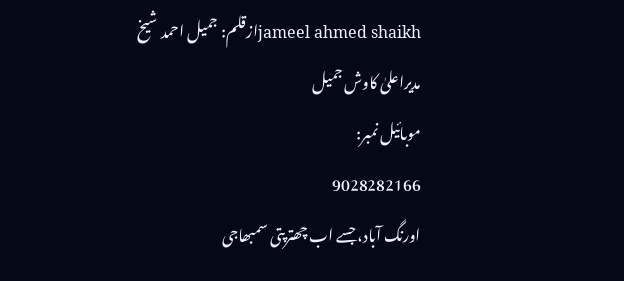jameel ahmed shaikhازقلم: جمیل احمد شیخ
مدیراعلیٰ کاوش جمیل
موبائیل نمبر:
9028282166
اورنگ آباد، جسے اب چھترپتی سمبھاجی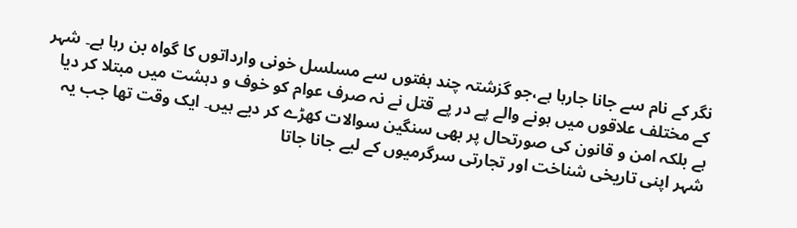نگر کے نام سے جانا جارہا ہے،جو گزشتہ چند ہفتوں سے مسلسل خونی وارداتوں کا گواہ بن رہا ہے۔ شہر کے مختلف علاقوں میں ہونے والے پے در پے قتل نے نہ صرف عوام کو خوف و دہشت میں مبتلا کر دیا ہے بلکہ امن و قانون کی صورتحال پر بھی سنگین سوالات کھڑے کر دیے ہیں۔ ایک وقت تھا جب یہ شہر اپنی تاریخی شناخت اور تجارتی سرگرمیوں کے لیے جانا جاتا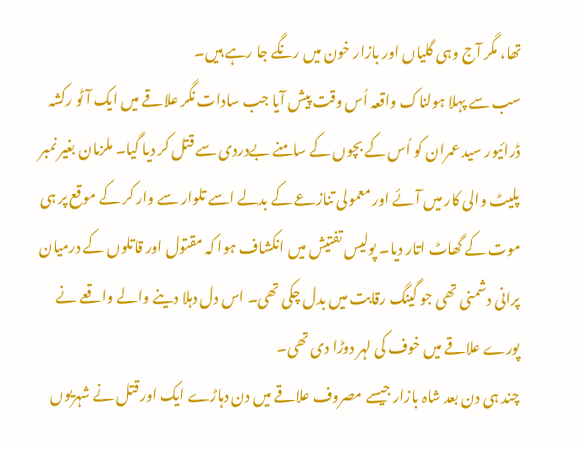تھا، مگر آج وہی گلیاں اور بازار خون میں رنگے جا رہے ہیں۔
سب سے پہلا ہولناک واقعہ اُس وقت پیش آیا جب سادات نگر علاقے میں ایک آٹو رکشہ ڈرائیور سید عمران کو اُس کے بچوں کے سامنے بےدردی سے قتل کر دیا گیا۔ ملزمان بغیر نمبر پلیٹ والی کار میں آئے اور معمولی تنازعے کے بدلے اسے تلوار سے وار کر کے موقع پر ہی موت کے گھاٹ اتار دیا۔ پولیس تفتیش میں انکشاف ہوا کہ مقتول اور قاتلوں کے درمیان پرانی دشمنی تھی جو گینگ رقابت میں بدل چکی تھی۔ اس دل دہلا دینے والے واقعے نے پورے علاقے میں خوف کی لہر دوڑا دی تھی۔
چند ہی دن بعد شاہ بازار جیسے مصروف علاقے میں دن دہاڑے ایک اور قتل نے شہریوں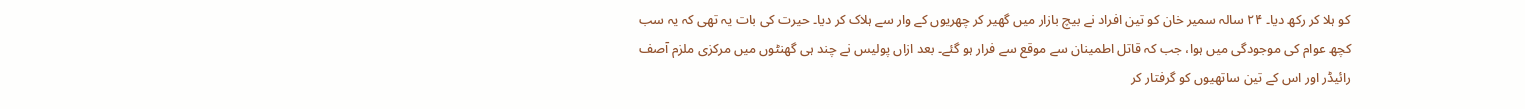کو ہلا کر رکھ دیا۔ ۲۴ سالہ سمیر خان کو تین افراد نے بیچ بازار میں گھیر کر چھریوں کے وار سے ہلاک کر دیا۔ حیرت کی بات یہ تھی کہ یہ سب کچھ عوام کی موجودگی میں ہوا، جب کہ قاتل اطمینان سے موقع سے فرار ہو گئے۔ بعد ازاں پولیس نے چند ہی گھنٹوں میں مرکزی ملزم آصف رائیڈر اور اس کے تین ساتھیوں کو گرفتار کر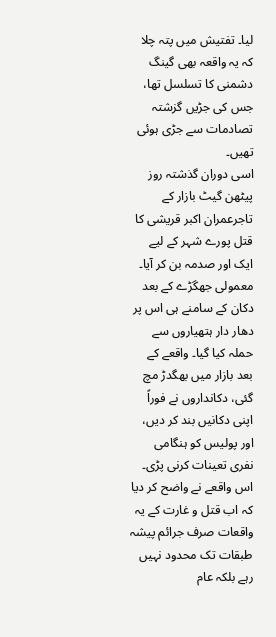لیا۔ تفتیش میں پتہ چلا کہ یہ واقعہ بھی گینگ دشمنی کا تسلسل تھا، جس کی جڑیں گزشتہ تصادمات سے جڑی ہوئی تھیں۔
اسی دوران گذشتہ روز پیٹھن گیٹ بازار کے تاجرعمران اکبر قریشی کا قتل پورے شہر کے لیے ایک اور صدمہ بن کر آیا۔ معمولی جھگڑے کے بعد دکان کے سامنے ہی اس پر دھار دار ہتھیاروں سے حملہ کیا گیا۔ واقعے کے بعد بازار میں بھگدڑ مچ گئی، دکانداروں نے فوراً اپنی دکانیں بند کر دیں، اور پولیس کو ہنگامی نفری تعینات کرنی پڑی۔ اس واقعے نے واضح کر دیا کہ اب قتل و غارت کے یہ واقعات صرف جرائم پیشہ طبقات تک محدود نہیں رہے بلکہ عام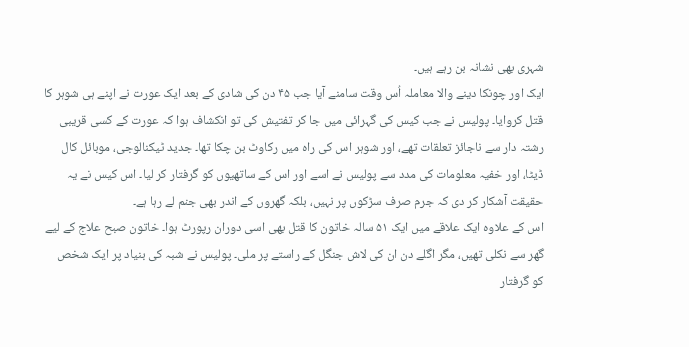شہری بھی نشانہ بن رہے ہیں۔
ایک اور چونکا دینے والا معاملہ اُس وقت سامنے آیا جب ۴۵ دن کی شادی کے بعد ایک عورت نے اپنے ہی شوہر کا قتل کروایا۔ پولیس نے جب کیس کی گہرائی میں جا کر تفتیش کی تو انکشاف ہوا کہ عورت کے کسی قریبی رشتہ دار سے ناجائز تعلقات تھے، اور شوہر اس کی راہ میں رکاوٹ بن چکا تھا۔ جدید ٹیکنالوجی، موبائل کال ڈیٹا، اور خفیہ معلومات کی مدد سے پولیس نے اسے اور اس کے ساتھیوں کو گرفتار کر لیا۔ اس کیس نے یہ حقیقت آشکار کر دی کہ جرم صرف سڑکوں پر نہیں، بلکہ گھروں کے اندر بھی جنم لے رہا ہے۔
اس کے علاوہ ایک علاقے میں ایک ۵۱ سالہ خاتون کا قتل بھی اسی دوران رپورٹ ہوا۔ خاتون صبح علاج کے لیے گھر سے نکلی تھیں، مگر اگلے دن ان کی لاش جنگل کے راستے پر ملی۔ پولیس نے شبہ کی بنیاد پر ایک شخص کو گرفتار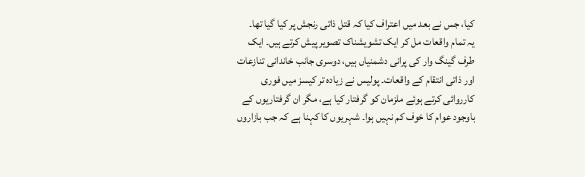کیا، جس نے بعد میں اعتراف کیا کہ قتل ذاتی رنجش پر کیا گیا تھا۔
یہ تمام واقعات مل کر ایک تشویشناک تصویر پیش کرتے ہیں۔ ایک طرف گینگ وار کی پرانی دشمنیاں ہیں، دوسری جانب خاندانی تنازعات اور ذاتی انتقام کے واقعات۔ پولیس نے زیادہ تر کیسز میں فوری کارروائی کرتے ہوئے ملزمان کو گرفتار کیا ہے، مگر ان گرفتاریوں کے باوجود عوام کا خوف کم نہیں ہوا۔ شہریوں کا کہنا ہے کہ جب بازاروں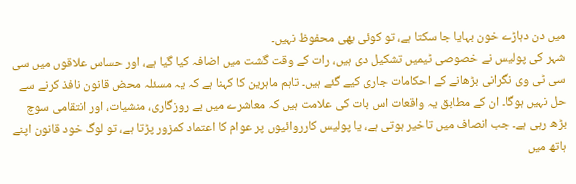میں دن دہاڑے خون بہایا جا سکتا ہے، تو کوئی بھی محفوظ نہیں۔
شہر کی پولیس نے خصوصی ٹیمیں تشکیل دی ہیں، رات کے وقت گشت میں اضافہ کیا گیا ہے، اور حساس علاقوں میں سی سی ٹی وی نگرانی بڑھانے کے احکامات جاری کیے گئے ہیں۔ تاہم ماہرین کا کہنا ہے کہ یہ مسئلہ محض قانون نافذ کرنے سے حل نہیں ہوگا۔ ان کے مطابق یہ واقعات اس بات کی علامت ہیں کہ معاشرے میں بے روزگاری، منشیات، اور انتقامی سوچ بڑھ رہی ہے۔ جب انصاف میں تاخیر ہوتی ہے، یا پولیس کارروائیوں پر عوام کا اعتماد کمزور پڑتا ہے، تو لوگ خود قانون اپنے ہاتھ میں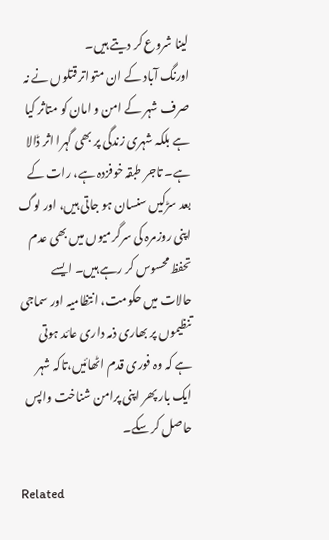لینا شروع کر دیتے ہیں۔
اورنگ آباد کے ان متواتر قتلوں نے نہ صرف شہر کے امن و امان کو متاثر کیا ہے بلکہ شہری زندگی پر بھی گہرا اثر ڈالا ہے۔ تاجر طبقہ خوفزدہ ہے، رات کے بعد سڑکیں سنسان ہو جاتی ہیں، اور لوگ اپنی روزمرہ کی سرگرمیوں میں بھی عدم تحفظ محسوس کر رہے ہیں۔ ایسے حالات میں حکومت، انتظامیہ اور سماجی تنظیموں پر بھاری ذمہ داری عائد ہوتی ہے کہ وہ فوری قدم اٹھائیں،تاکہ شہر ایک بار پھر اپنی پرامن شناخت واپس حاصل کر سکے۔

Related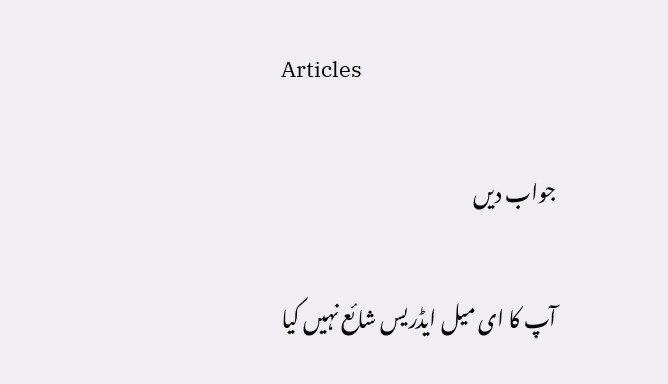Articles

جواب دیں

آپ کا ای میل ایڈریس شائع نہیں کیا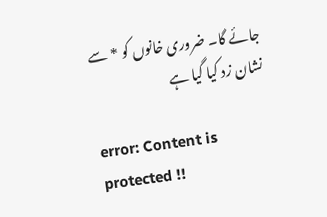جائے گا۔ ضروری خانوں کو * سے نشان زد کیا گیا ہے

error: Content is protected !!